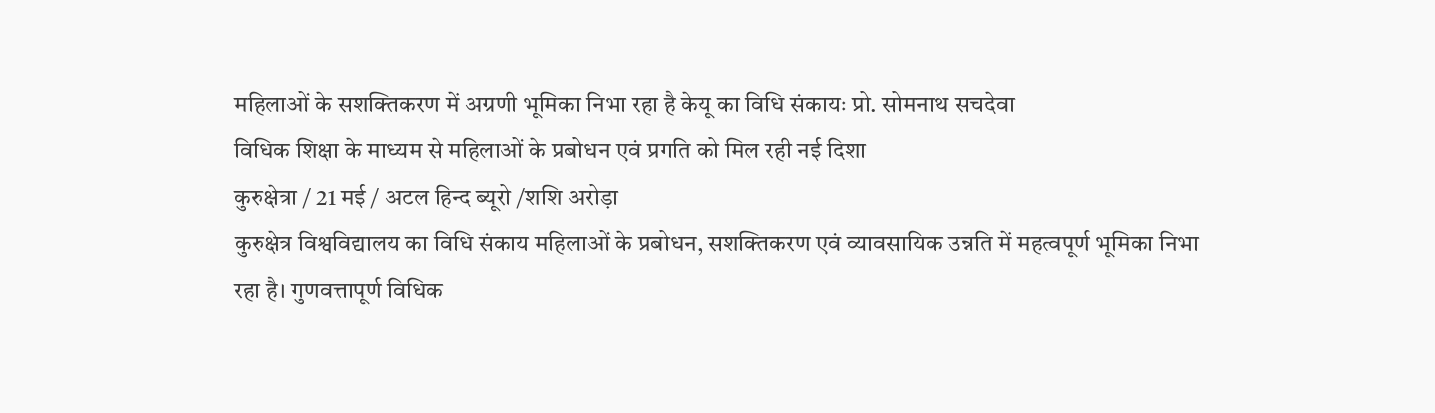महिलाओं के सशक्तिकरण में अग्रणी भूमिका निभा रहा है केयू का विधि संकायः प्रो. सोमनाथ सचदेवा
विधिक शिक्षा के माध्यम से महिलाओं के प्रबोधन एवं प्रगति को मिल रही नई दिशा
कुरुक्षेत्रा / 21 मई / अटल हिन्द ब्यूरो /शशि अरोड़ा
कुरुक्षेत्र विश्वविद्यालय का विधि संकाय महिलाओं के प्रबोधन, सशक्तिकरण एवं व्यावसायिक उन्नति में महत्वपूर्ण भूमिका निभा रहा है। गुणवत्तापूर्ण विधिक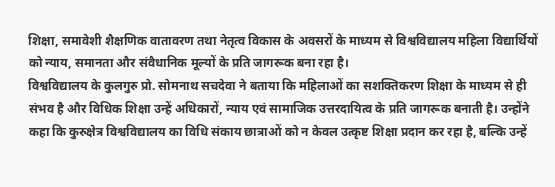शिक्षा, समावेशी शैक्षणिक वातावरण तथा नेतृत्व विकास के अवसरों के माध्यम से विश्वविद्यालय महिला विद्यार्थियों को न्याय, समानता और संवैधानिक मूल्यों के प्रति जागरूक बना रहा है।
विश्वविद्यालय के कुलगुरु प्रो. सोमनाथ सचदेवा ने बताया कि महिलाओं का सशक्तिकरण शिक्षा के माध्यम से ही संभव है और विधिक शिक्षा उन्हें अधिकारों, न्याय एवं सामाजिक उत्तरदायित्व के प्रति जागरूक बनाती है। उन्होंने कहा कि कुरुक्षेत्र विश्वविद्यालय का विधि संकाय छात्राओं को न केवल उत्कृष्ट शिक्षा प्रदान कर रहा है, बल्कि उन्हें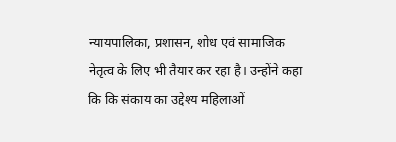न्यायपालिका, प्रशासन, शोध एवं सामाजिक नेतृत्व के लिए भी तैयार कर रहा है। उन्होंने कहा कि कि संकाय का उद्देश्य महिलाओं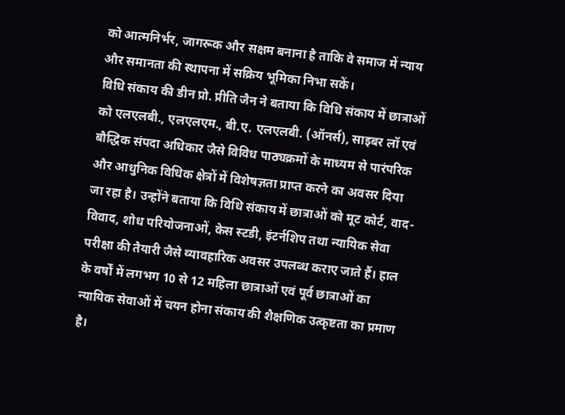को आत्मनिर्भर, जागरूक और सक्षम बनाना है ताकि वे समाज में न्याय और समानता की स्थापना में सक्रिय भूमिका निभा सकें।
विधि संकाय की डीन प्रो. प्रीति जैन ने बताया कि विधि संकाय में छात्राओं को एलएलबी., एलएलएम., बी.ए. एलएलबी. (ऑनर्स), साइबर लॉ एवं बौद्धिक संपदा अधिकार जैसे विविध पाठ्यक्रमों के माध्यम से पारंपरिक और आधुनिक विधिक क्षेत्रों में विशेषज्ञता प्राप्त करने का अवसर दिया जा रहा है। उन्होंने बताया कि विधि संकाय में छात्राओं को मूट कोर्ट, वाद-विवाद, शोध परियोजनाओं, केस स्टडी, इंटर्नशिप तथा न्यायिक सेवा परीक्षा की तैयारी जैसे व्यावहारिक अवसर उपलब्ध कराए जाते हैं। हाल के वर्षों में लगभग 10 से 12 महिला छात्राओं एवं पूर्व छात्राओं का न्यायिक सेवाओं में चयन होना संकाय की शैक्षणिक उत्कृष्टता का प्रमाण है।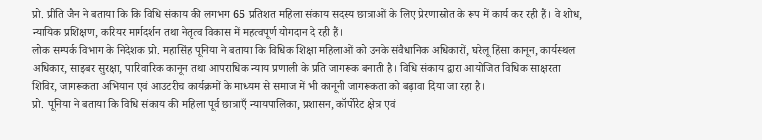प्रो. प्रीति जैन ने बताया कि कि विधि संकाय की लगभग 65 प्रतिशत महिला संकाय सदस्य छात्राओं के लिए प्रेरणास्रोत के रूप में कार्य कर रही हैं। वे शोध, न्यायिक प्रशिक्षण, करियर मार्गदर्शन तथा नेतृत्व विकास में महत्वपूर्ण योगदान दे रही हैं।
लोक सम्पर्क विभाग के निदेशक प्रो. महासिंह पूनिया ने बताया कि विधिक शिक्षा महिलाओं को उनके संवैधानिक अधिकारों, घरेलू हिंसा कानून, कार्यस्थल अधिकार, साइबर सुरक्षा, पारिवारिक कानून तथा आपराधिक न्याय प्रणाली के प्रति जागरूक बनाती है। विधि संकाय द्वारा आयोजित विधिक साक्षरता शिविर, जागरूकता अभियान एवं आउटरीच कार्यक्रमों के माध्यम से समाज में भी कानूनी जागरूकता को बढ़ावा दिया जा रहा है।
प्रो. पूनिया ने बताया कि विधि संकाय की महिला पूर्व छात्राएँ न्यायपालिका, प्रशासन, कॉर्पोरेट क्षेत्र एवं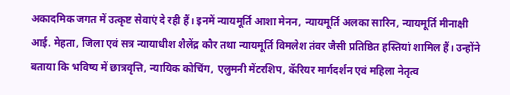अकादमिक जगत में उत्कृष्ट सेवाएं दे रही हैं। इनमें न्यायमूर्ति आशा मेनन, न्यायमूर्ति अलका सारिन, न्यायमूर्ति मीनाक्षी आई. मेहता, जिला एवं सत्र न्यायाधीश शैलेंद्र कौर तथा न्यायमूर्ति विमलेश तंवर जैसी प्रतिष्ठित हस्तियां शामिल हैं। उन्होंने बताया कि भविष्य में छात्रवृत्ति, न्यायिक कोचिंग, एलुमनी मेंटरशिप, कॅरियर मार्गदर्शन एवं महिला नेतृत्व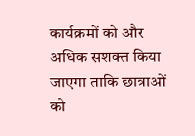कार्यक्रमों को और अधिक सशक्त किया जाएगा ताकि छात्राओं को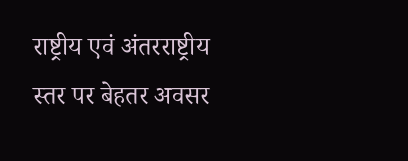राष्ट्रीय एवं अंतरराष्ट्रीय स्तर पर बेहतर अवसर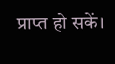प्राप्त हो सकें।